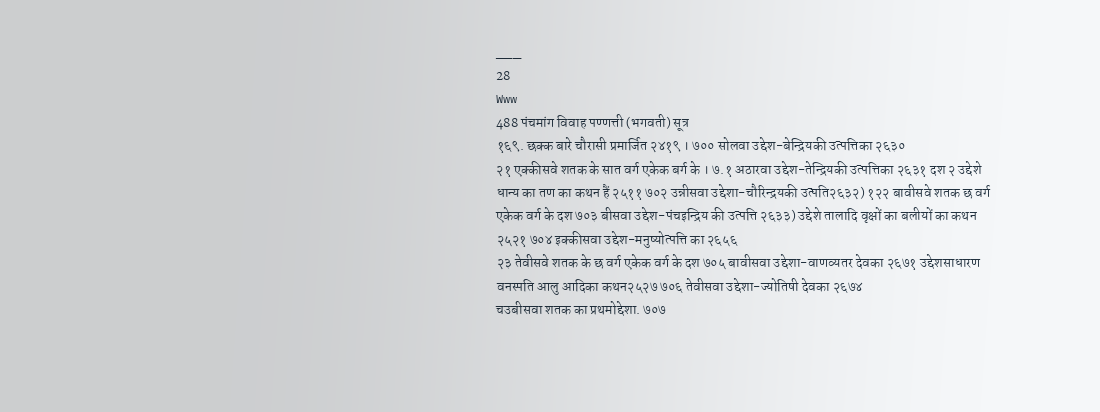___
28
Www
488 पंचमांग विवाह पण्णत्ती (भगवती) सूत्र
१६९. छक्क बारे चौरासी प्रमार्जित २४१९ । ७०० सोलवा उद्देश-बेन्द्रियकी उत्पत्तिका २६३०
२१ एक्कीसवे शतक के सात वर्ग एकेक बर्ग के । ७.१ अठारवा उद्देश-तेन्द्रियकी उत्पत्तिका २६३१ दश २ उद्देशे धान्य का तण का कथन हैं २५११ ७०२ उन्नीसवा उद्देशा-चौरिन्द्रयकी उत्पति२६३२) १२२ बावीसवे शतक छ वर्ग एकेक वर्ग के दश ७०३ बीसवा उद्देश-पंचइन्द्रिय की उत्पत्ति २६३३) उद्देशे तालादि वृक्षों का बलीयों का कथन २५२१ ७०४ इक्कीसवा उद्देश-मनुष्योत्पत्ति का २६५६
२३ तेवीसवे शतक के छ वर्ग एकेक वर्ग के दश ७०५ बावीसवा उद्देशा-वाणव्यतर देवका २६७१ उद्देशसाधारण वनस्पति आलु आदिका कथन२५२७ ७०६ तेवीसवा उद्देशा-ज्योतिषी देवका २६७४
चउबीसवा शतक का प्रथमोद्देशा. ७०७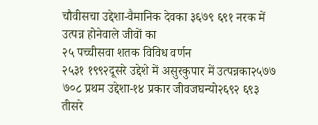चौवीसचा उद्देशा-वैमानिक देवका ३६७९ ६९१ नरक में उत्पन्न होनेवाले जीवों का
२५ पच्चीसवा शतक विविध वर्णन
२५३१ १९९२दूसरे उद्देशे में असुरकुपार में उत्पन्नका२५७७ ७०८ प्रथम उद्देशा-१४ प्रकार जीवजघन्यो२६९२ ६९३ तीसरे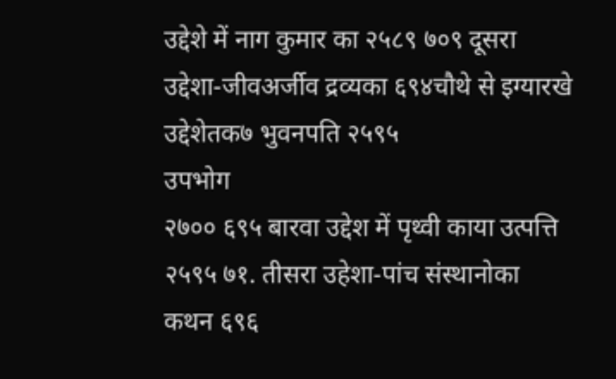उद्देशे में नाग कुमार का २५८९ ७०९ दूसरा उद्देशा-जीवअर्जीव द्रव्यका ६९४चौथे से इग्यारखे उद्देशेतक७ भुवनपति २५९५
उपभोग
२७०० ६९५ बारवा उद्देश में पृथ्वी काया उत्पत्ति २५९५ ७१. तीसरा उहेशा-पांच संस्थानोका कथन ६९६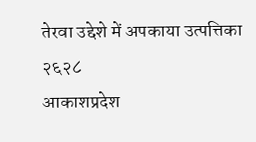तेरवा उद्देशे में अपकाया उत्पत्तिका २६२८
आकाशप्रदेश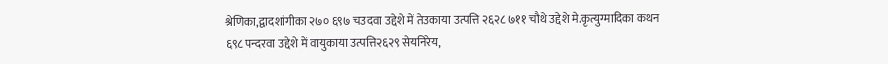श्रेणिका,द्वादशांगीका २७० ६९७ चउदवा उद्देशे में तेउकाया उत्पत्ति २६२८ ७११ चौथे उद्देशे मे.कृत्युग्मादिका कथन
६९८ पन्दरवा उद्देशे में वायुकाया उत्पत्ति२६२९ सेयनिरेय,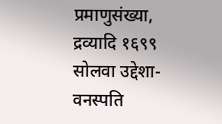प्रमाणुसंख्या, द्रव्यादि १६९९ सोलवा उद्देशा-वनस्पति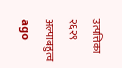उत्पत्तिका २६२९
अल्पाबहुत्व
ago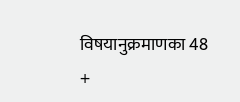विषयानुक्रमाणका 48
+